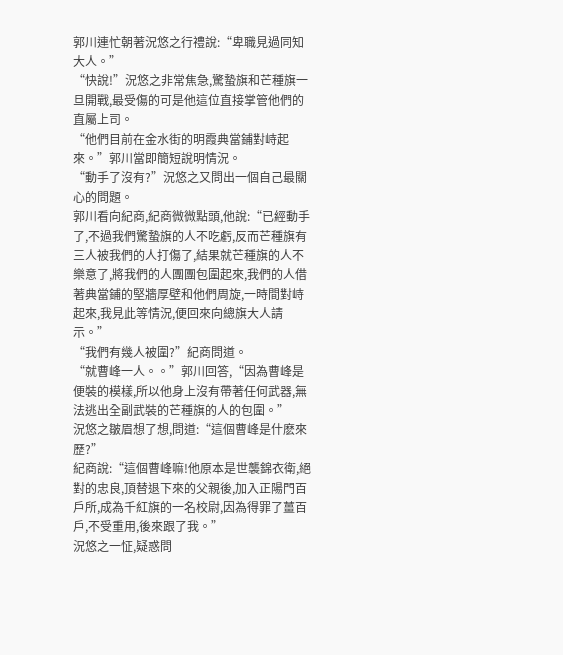郭川連忙朝著況悠之行禮說:“卑職見過同知大人。”
“快說!”況悠之非常焦急,驚蟄旗和芒種旗一旦開戰,最受傷的可是他這位直接掌管他們的直屬上司。
“他們目前在金水街的明霞典當鋪對峙起來。”郭川當即簡短說明情況。
“動手了沒有?”況悠之又問出一個自己最關心的問題。
郭川看向紀商,紀商微微點頭,他說:“已經動手了,不過我們驚蟄旗的人不吃虧,反而芒種旗有三人被我們的人打傷了,結果就芒種旗的人不樂意了,將我們的人團團包圍起來,我們的人借著典當鋪的堅牆厚壁和他們周旋,一時間對峙起來,我見此等情況,便回來向總旗大人請示。”
“我們有幾人被圍?”紀商問道。
“就曹峰一人。。”郭川回答,“因為曹峰是便裝的模樣,所以他身上沒有帶著任何武器,無法逃出全副武裝的芒種旗的人的包圍。”
況悠之皺眉想了想,問道:“這個曹峰是什麽來歷?”
紀商說:“這個曹峰嘛!他原本是世襲錦衣衛,絕對的忠良,頂替退下來的父親後,加入正陽門百戶所,成為千紅旗的一名校尉,因為得罪了薑百戶,不受重用,後來跟了我。”
況悠之一怔,疑惑問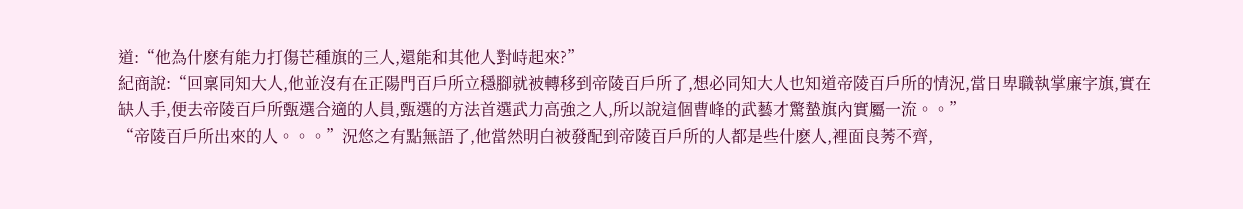道:“他為什麽有能力打傷芒種旗的三人,還能和其他人對峙起來?”
紀商說:“回稟同知大人,他並沒有在正陽門百戶所立穩腳就被轉移到帝陵百戶所了,想必同知大人也知道帝陵百戶所的情況,當日卑職執掌廉字旗,實在缺人手,便去帝陵百戶所甄選合適的人員,甄選的方法首選武力高強之人,所以說這個曹峰的武藝才驚蟄旗內實屬一流。。”
“帝陵百戶所出來的人。。。”況悠之有點無語了,他當然明白被發配到帝陵百戶所的人都是些什麽人,裡面良莠不齊,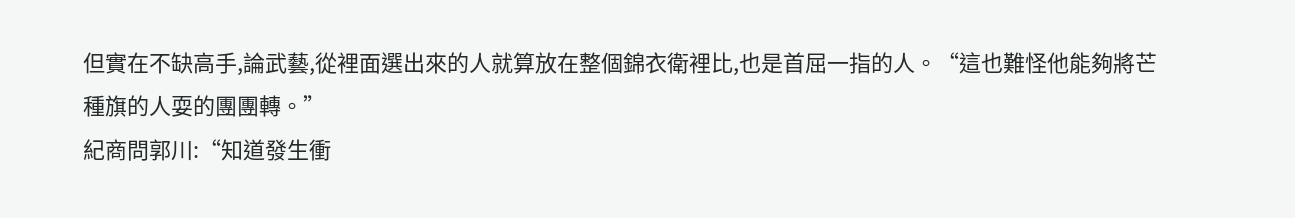但實在不缺高手,論武藝,從裡面選出來的人就算放在整個錦衣衛裡比,也是首屈一指的人。“這也難怪他能夠將芒種旗的人耍的團團轉。”
紀商問郭川:“知道發生衝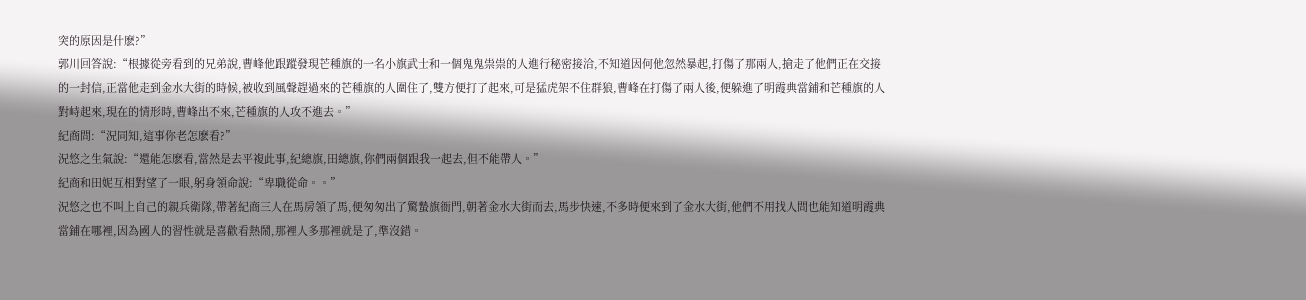突的原因是什麽?”
郭川回答說:“根據從旁看到的兄弟說,曹峰他跟蹤發現芒種旗的一名小旗武士和一個鬼鬼祟祟的人進行秘密接洽,不知道因何他忽然暴起,打傷了那兩人,搶走了他們正在交接的一封信,正當他走到金水大街的時候,被收到風聲趕過來的芒種旗的人圍住了,雙方便打了起來,可是猛虎架不住群狼,曹峰在打傷了兩人後,便躲進了明霞典當鋪和芒種旗的人對峙起來,現在的情形時,曹峰出不來,芒種旗的人攻不進去。”
紀商問:“況同知,這事你老怎麽看?”
況悠之生氣說:“還能怎麽看,當然是去平複此事,紀總旗,田總旗,你們兩個跟我一起去,但不能帶人。”
紀商和田妮互相對望了一眼,躬身領命說:“卑職從命。。”
況悠之也不叫上自己的親兵衛隊,帶著紀商三人在馬房領了馬,便匆匆出了驚蟄旗衙門,朝著金水大街而去,馬步快速,不多時便來到了金水大街,他們不用找人問也能知道明霞典當鋪在哪裡,因為國人的習性就是喜歡看熱鬧,那裡人多那裡就是了,準沒錯。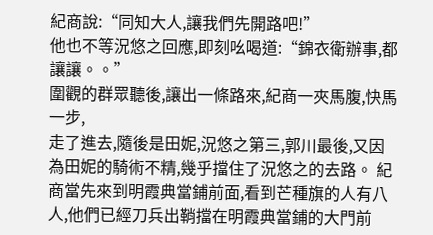紀商說:“同知大人,讓我們先開路吧!”
他也不等況悠之回應,即刻吆喝道:“錦衣衛辦事,都讓讓。。”
圍觀的群眾聽後,讓出一條路來,紀商一夾馬腹,快馬一步,
走了進去,隨後是田妮,況悠之第三,郭川最後,又因為田妮的騎術不精,幾乎擋住了況悠之的去路。 紀商當先來到明霞典當鋪前面,看到芒種旗的人有八人,他們已經刀兵出鞘擋在明霞典當鋪的大門前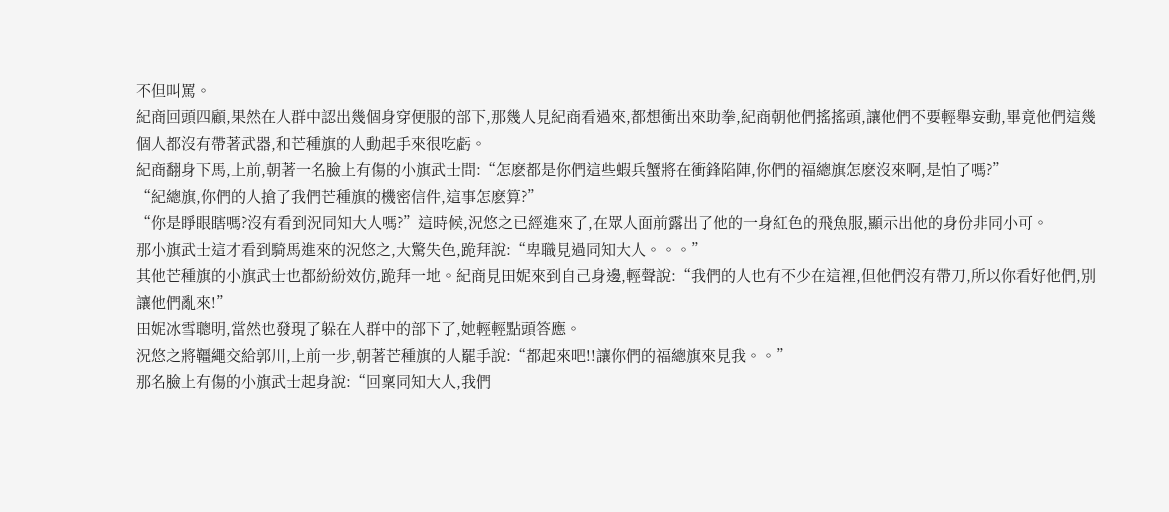不但叫罵。
紀商回頭四顧,果然在人群中認出幾個身穿便服的部下,那幾人見紀商看過來,都想衝出來助拳,紀商朝他們搖搖頭,讓他們不要輕舉妄動,畢竟他們這幾個人都沒有帶著武器,和芒種旗的人動起手來很吃虧。
紀商翻身下馬,上前,朝著一名臉上有傷的小旗武士問:“怎麽都是你們這些蝦兵蟹將在衝鋒陷陣,你們的福總旗怎麽沒來啊,是怕了嗎?”
“紀總旗,你們的人搶了我們芒種旗的機密信件,這事怎麽算?”
“你是睜眼瞎嗎?沒有看到況同知大人嗎?”這時候,況悠之已經進來了,在眾人面前露出了他的一身紅色的飛魚服,顯示出他的身份非同小可。
那小旗武士這才看到騎馬進來的況悠之,大驚失色,跪拜說:“卑職見過同知大人。。。”
其他芒種旗的小旗武士也都紛紛效仿,跪拜一地。紀商見田妮來到自己身邊,輕聲說:“我們的人也有不少在這裡,但他們沒有帶刀,所以你看好他們,別讓他們亂來!”
田妮冰雪聰明,當然也發現了躲在人群中的部下了,她輕輕點頭答應。
況悠之將韁繩交給郭川,上前一步,朝著芒種旗的人罷手說:“都起來吧!!讓你們的福總旗來見我。。”
那名臉上有傷的小旗武士起身說:“回稟同知大人,我們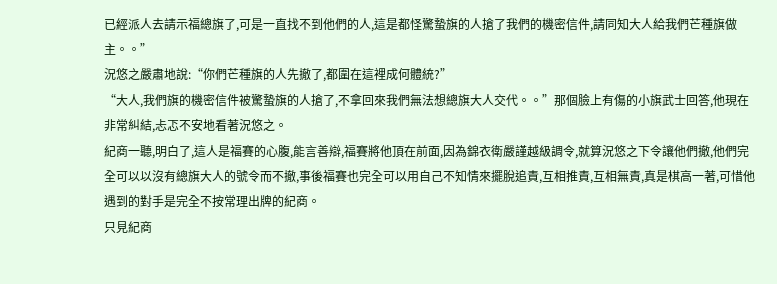已經派人去請示福總旗了,可是一直找不到他們的人,這是都怪驚蟄旗的人搶了我們的機密信件,請同知大人給我們芒種旗做主。。”
況悠之嚴肅地說:“你們芒種旗的人先撤了,都圍在這裡成何體統?”
“大人,我們旗的機密信件被驚蟄旗的人搶了,不拿回來我們無法想總旗大人交代。。”那個臉上有傷的小旗武士回答,他現在非常糾結,忐忑不安地看著況悠之。
紀商一聽,明白了,這人是福賽的心腹,能言善辯,福賽將他頂在前面,因為錦衣衛嚴謹越級調令,就算況悠之下令讓他們撤,他們完全可以以沒有總旗大人的號令而不撤,事後福賽也完全可以用自己不知情來擺脫追責,互相推責,互相無責,真是棋高一著,可惜他遇到的對手是完全不按常理出牌的紀商。
只見紀商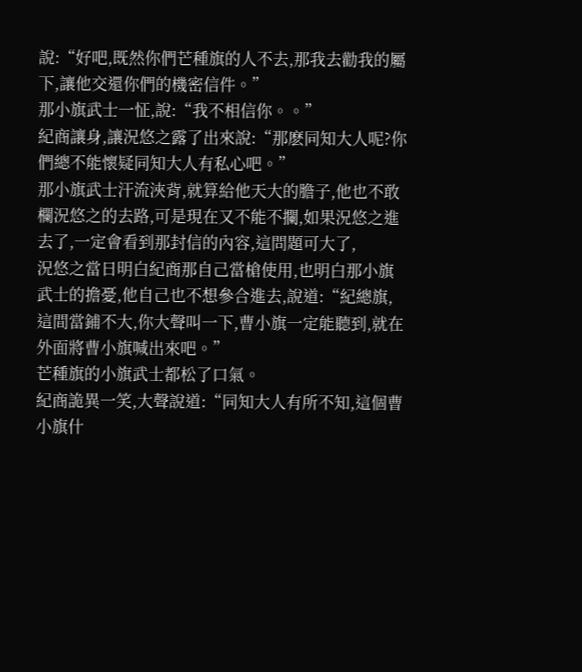說:“好吧,既然你們芒種旗的人不去,那我去勸我的屬下,讓他交還你們的機密信件。”
那小旗武士一怔,說:“我不相信你。。”
紀商讓身,讓況悠之露了出來說:“那麽同知大人呢?你們總不能懷疑同知大人有私心吧。”
那小旗武士汗流浹背,就算給他天大的膽子,他也不敢欄況悠之的去路,可是現在又不能不攔,如果況悠之進去了,一定會看到那封信的內容,這問題可大了,
況悠之當日明白紀商那自己當槍使用,也明白那小旗武士的擔憂,他自己也不想參合進去,說道:“紀總旗,這間當鋪不大,你大聲叫一下,曹小旗一定能聽到,就在外面將曹小旗喊出來吧。”
芒種旗的小旗武士都松了口氣。
紀商詭異一笑,大聲說道:“同知大人有所不知,這個曹小旗什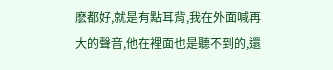麽都好,就是有點耳背,我在外面喊再大的聲音,他在裡面也是聽不到的,還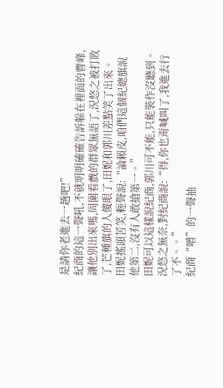是請你老進去一趟吧!”
紀商的這一聲吼,不就明明確確告訴躲在裡面的曹峰,讓他別出來嗎,周圍看戲的群眾無語了,況悠之被打敗了,芒種旗的人傻眼了,田妮和郭川差點笑了出來。
田妮搖頭苦笑,輕聲說:“論賴皮,咱們這個紀總旗說他第二,沒有人敢搶第一。”
田妮可以這樣說紀商,郭川可不能,只能裝作沒聽到。
況悠之無奈,對紀商說:“得,你也甭喊叫了,我進去行了不。。”
紀商“噌”的一聲抽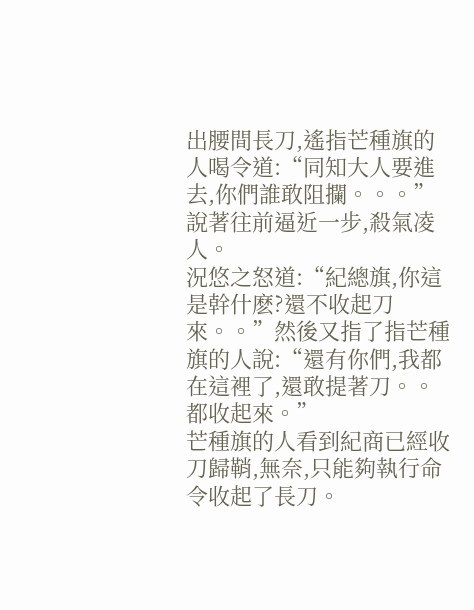出腰間長刀,遙指芒種旗的人喝令道:“同知大人要進去,你們誰敢阻攔。。。”說著往前逼近一步,殺氣凌人。
況悠之怒道:“紀總旗,你這是幹什麽?還不收起刀來。。”然後又指了指芒種旗的人說:“還有你們,我都在這裡了,還敢提著刀。。都收起來。”
芒種旗的人看到紀商已經收刀歸鞘,無奈,只能夠執行命令收起了長刀。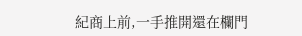紀商上前,一手推開還在欄門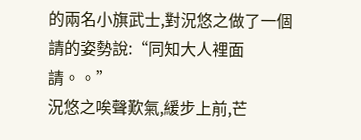的兩名小旗武士,對況悠之做了一個請的姿勢說:“同知大人裡面請。。”
況悠之唉聲歎氣,緩步上前,芒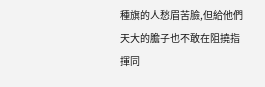種旗的人愁眉苦臉,但給他們天大的膽子也不敢在阻撓指揮同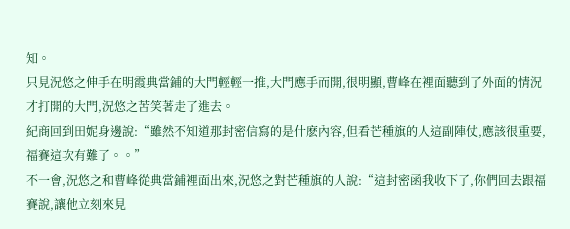知。
只見況悠之伸手在明霞典當鋪的大門輕輕一推,大門應手而開,很明顯,曹峰在裡面聽到了外面的情況才打開的大門,況悠之苦笑著走了進去。
紀商回到田妮身邊說:“雖然不知道那封密信寫的是什麽內容,但看芒種旗的人這副陣仗,應該很重要,福賽這次有難了。。”
不一會,況悠之和曹峰從典當鋪裡面出來,況悠之對芒種旗的人說:“這封密函我收下了,你們回去跟福賽說,讓他立刻來見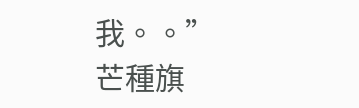我。。”
芒種旗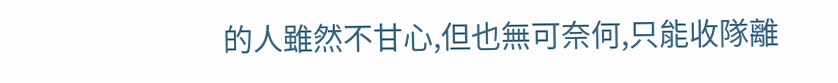的人雖然不甘心,但也無可奈何,只能收隊離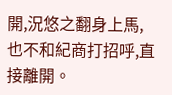開,況悠之翻身上馬,也不和紀商打招呼,直接離開。